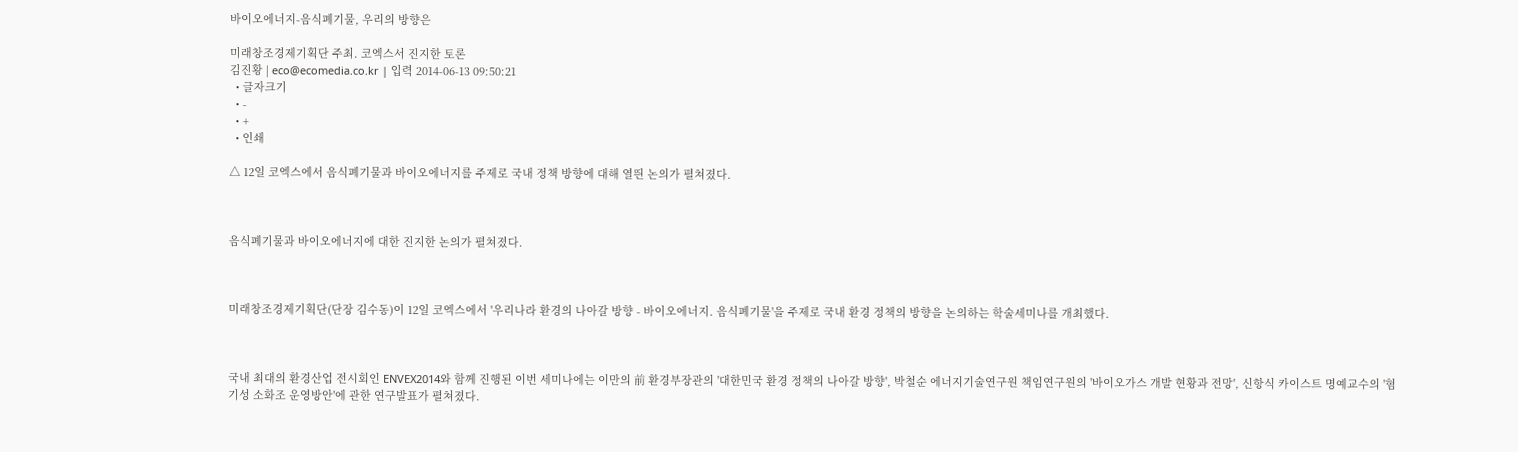바이오에너지-음식폐기물, 우리의 방향은

미래창조경제기획단 주최. 코엑스서 진지한 토론
김진황 | eco@ecomedia.co.kr | 입력 2014-06-13 09:50:21
  • 글자크기
  • -
  • +
  • 인쇄

△ 12일 코엑스에서 음식폐기물과 바이오에너지를 주제로 국내 정책 방향에 대해 열띈 논의가 펼쳐졌다.



음식폐기물과 바이오에너지에 대한 진지한 논의가 펼쳐졌다.



미래창조경제기획단(단장 김수동)이 12일 코엑스에서 '우리나라 환경의 나아갈 방향 - 바이오에너지. 음식폐기물'을 주제로 국내 환경 정책의 방향을 논의하는 학술세미나를 개최했다.



국내 최대의 환경산업 전시회인 ENVEX2014와 함께 진행된 이번 세미나에는 이만의 前 환경부장관의 '대한민국 환경 정책의 나아갈 방향', 박철순 에너지기술연구원 책임연구원의 '바이오가스 개발 현황과 전망', 신항식 카이스트 명예교수의 '혐기성 소화조 운영방안'에 관한 연구발표가 펼쳐졌다.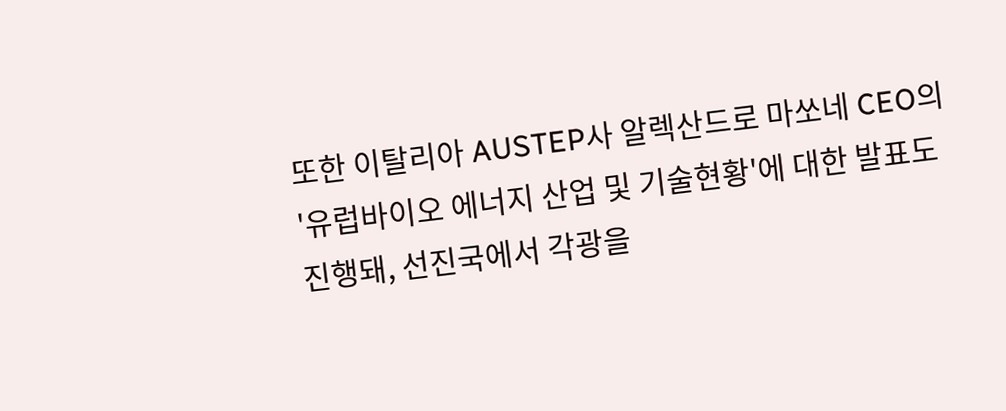또한 이탈리아 AUSTEP사 알렉산드로 마쏘네 CEO의 '유럽바이오 에너지 산업 및 기술현황'에 대한 발표도 진행돼, 선진국에서 각광을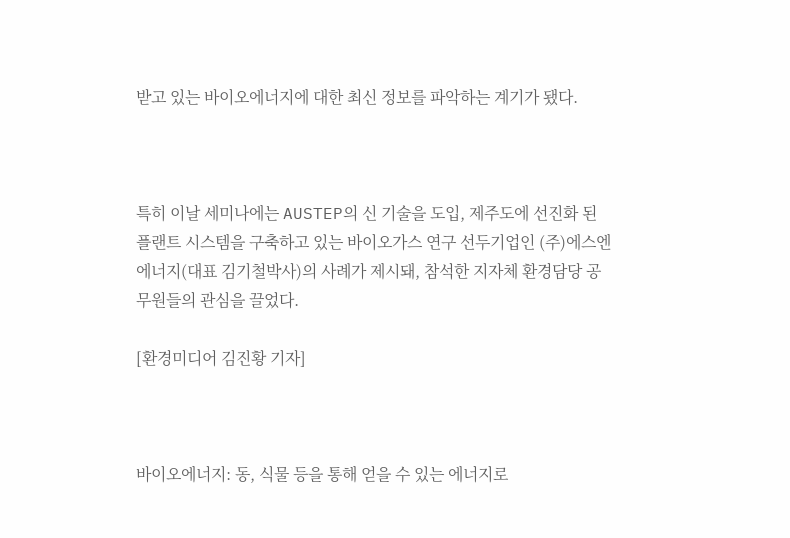받고 있는 바이오에너지에 대한 최신 정보를 파악하는 계기가 됐다.



특히 이날 세미나에는 AUSTEP의 신 기술을 도입, 제주도에 선진화 된 플랜트 시스템을 구축하고 있는 바이오가스 연구 선두기업인 (주)에스엔에너지(대표 김기철박사)의 사례가 제시돼, 참석한 지자체 환경담당 공무원들의 관심을 끌었다.

[환경미디어 김진황 기자]



바이오에너지: 동, 식물 등을 통해 얻을 수 있는 에너지로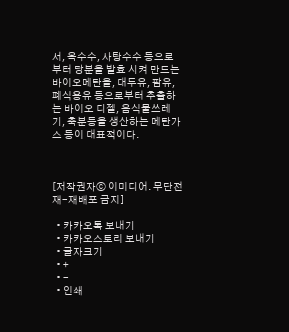서, 옥수수, 사탕수수 등으로부터 당분을 발효 시켜 만드는 바이오메탄올, 대두유, 팜유, 폐식용유 등으로부터 추출하는 바이오 디젤, 음식물쓰레기, 축분등을 생산하는 메탄가스 등이 대표적이다.



[저작권자ⓒ 이미디어. 무단전재-재배포 금지]

  • 카카오톡 보내기
  • 카카오스토리 보내기
  • 글자크기
  • +
  • -
  • 인쇄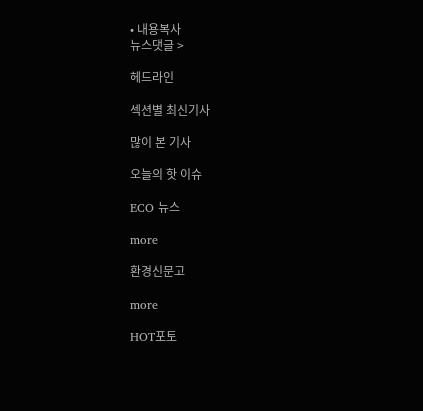• 내용복사
뉴스댓글 >

헤드라인

섹션별 최신기사

많이 본 기사

오늘의 핫 이슈

ECO 뉴스

more

환경신문고

more

HOT포토